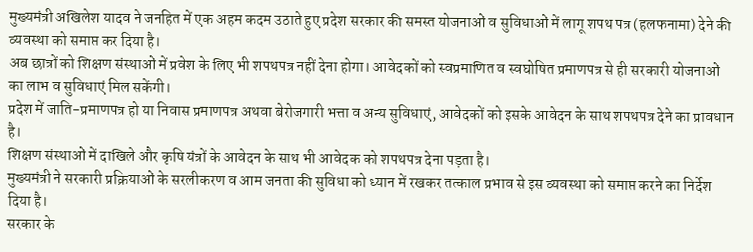मुख्यमंत्री अखिलेश यादव ने जनहित में एक अहम कदम उठाते हुए प्रदेश सरकार की समस्त योजनाओं व सुविधाओं में लागू शपथ पत्र (हलफनामा) देने की व्यवस्था को समाप्त कर दिया है।
अब छात्रों को शिक्षण संस्थाओं में प्रवेश के लिए भी शपथपत्र नहीं देना होगा। आवेदकों को स्वप्रमाणित व स्वघोषित प्रमाणपत्र से ही सरकारी योजनाओं का लाभ व सुविधाएं मिल सकेंगी।
प्रदेश में जाति-प्रमाणपत्र हो या निवास प्रमाणपत्र अथवा बेरोजगारी भत्ता व अन्य सुविधाएं, आवेदकों को इसके आवेदन के साथ शपथपत्र देने का प्रावधान है।
शिक्षण संस्थाओं में दाखिले और कृषि यंत्रों के आवेदन के साथ भी आवेदक को शपथपत्र देना पड़ता है।
मुख्यमंत्री ने सरकारी प्रक्रियाओं के सरलीकरण व आम जनता की सुविधा को ध्यान में रखकर तत्काल प्रभाव से इस व्यवस्था को समाप्त करने का निर्देश दिया है।
सरकार के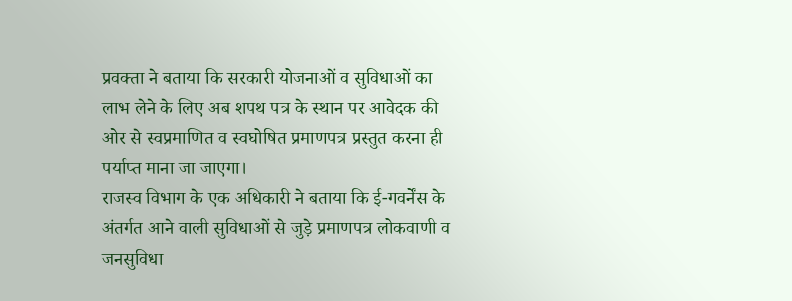प्रवक्ता ने बताया कि सरकारी योजनाओं व सुविधाओं का लाभ लेने के लिए अब शपथ पत्र के स्थान पर आवेदक की ओर से स्वप्रमाणित व स्वघोषित प्रमाणपत्र प्रस्तुत करना ही पर्याप्त माना जा जाएगा।
राजस्व विभाग के एक अधिकारी ने बताया कि ई-गवर्नेंस के अंतर्गत आने वाली सुविधाओं से जुड़े प्रमाणपत्र लोकवाणी व जनसुविधा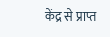केंद्र से प्राप्त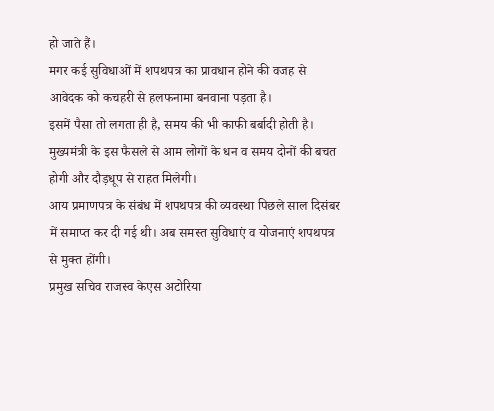हो जाते हैं।
मगर कई सुविधाओं में शपथपत्र का प्रावधान होने की वजह से आवेदक को कचहरी से हलफनामा बनवाना पड़ता है।
इसमें पैसा तो लगता ही है, समय की भी काफी बर्बादी होती है। मुख्यमंत्री के इस फैसले से आम लोगों के धन व समय दोनों की बचत होगी और दौड़धूप से राहत मिलेगी।
आय प्रमाणपत्र के संबंध में शपथपत्र की व्यवस्था पिछले साल दिसंबर में समाप्त कर दी गई थी। अब समस्त सुविधाएं व योजनाएं शपथपत्र से मुक्त होंगी।
प्रमुख सचिव राजस्व केएस अटोरिया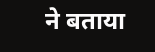ने बताया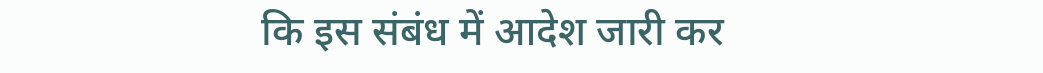कि इस संबंध में आदेश जारी कर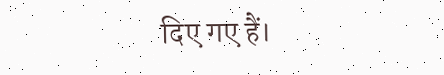दिए गए हैं।